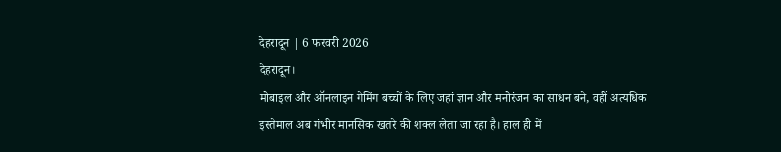देहरादून | 6 फरवरी 2026
देहरादून।
मोबाइल और ऑनलाइन गेमिंग बच्चों के लिए जहां ज्ञान और मनोरंजन का साधन बने, वहीं अत्यधिक इस्तेमाल अब गंभीर मानसिक खतरे की शक्ल लेता जा रहा है। हाल ही में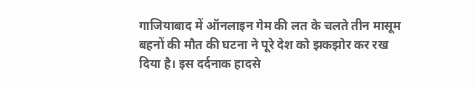गाजियाबाद में ऑनलाइन गेम की लत के चलते तीन मासूम बहनों की मौत की घटना ने पूरे देश को झकझोर कर रख दिया है। इस दर्दनाक हादसे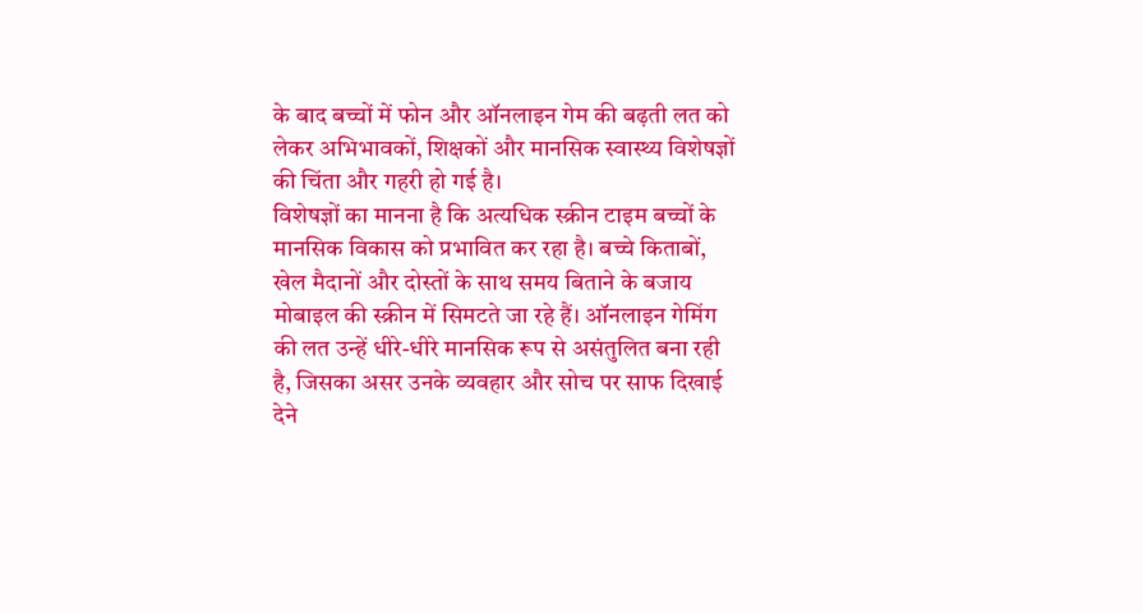के बाद बच्चों में फोन और ऑनलाइन गेम की बढ़ती लत को लेकर अभिभावकों, शिक्षकों और मानसिक स्वास्थ्य विशेषज्ञों की चिंता और गहरी हो गई है।
विशेषज्ञों का मानना है कि अत्यधिक स्क्रीन टाइम बच्चों के मानसिक विकास को प्रभावित कर रहा है। बच्चे किताबों, खेल मैदानों और दोस्तों के साथ समय बिताने के बजाय मोबाइल की स्क्रीन में सिमटते जा रहे हैं। ऑनलाइन गेमिंग की लत उन्हें धीरे-धीरे मानसिक रूप से असंतुलित बना रही है, जिसका असर उनके व्यवहार और सोच पर साफ दिखाई देने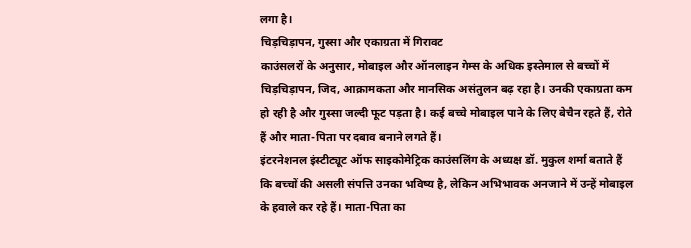लगा है।
चिड़चिड़ापन, गुस्सा और एकाग्रता में गिरावट
काउंसलरों के अनुसार, मोबाइल और ऑनलाइन गेम्स के अधिक इस्तेमाल से बच्चों में चिड़चिड़ापन, जिद, आक्रामकता और मानसिक असंतुलन बढ़ रहा है। उनकी एकाग्रता कम हो रही है और गुस्सा जल्दी फूट पड़ता है। कई बच्चे मोबाइल पाने के लिए बेचैन रहते हैं, रोते हैं और माता-पिता पर दबाव बनाने लगते हैं।
इंटरनेशनल इंस्टीट्यूट ऑफ साइकोमेट्रिक काउंसलिंग के अध्यक्ष डॉ. मुकुल शर्मा बताते हैं कि बच्चों की असली संपत्ति उनका भविष्य है, लेकिन अभिभावक अनजाने में उन्हें मोबाइल के हवाले कर रहे हैं। माता-पिता का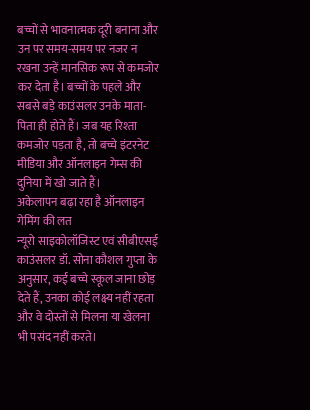बच्चों से भावनात्मक दूरी बनाना और उन पर समय-समय पर नजर न रखना उन्हें मानसिक रूप से कमजोर कर देता है। बच्चों के पहले और सबसे बड़े काउंसलर उनके माता-पिता ही होते हैं। जब यह रिश्ता कमजोर पड़ता है, तो बच्चे इंटरनेट मीडिया और ऑनलाइन गेम्स की दुनिया में खो जाते हैं।
अकेलापन बढ़ा रहा है ऑनलाइन गेमिंग की लत
न्यूरो साइकोलॉजिस्ट एवं सीबीएसई काउंसलर डॉ. सोना कौशल गुप्ता के अनुसार, कई बच्चे स्कूल जाना छोड़ देते हैं, उनका कोई लक्ष्य नहीं रहता और वे दोस्तों से मिलना या खेलना भी पसंद नहीं करते।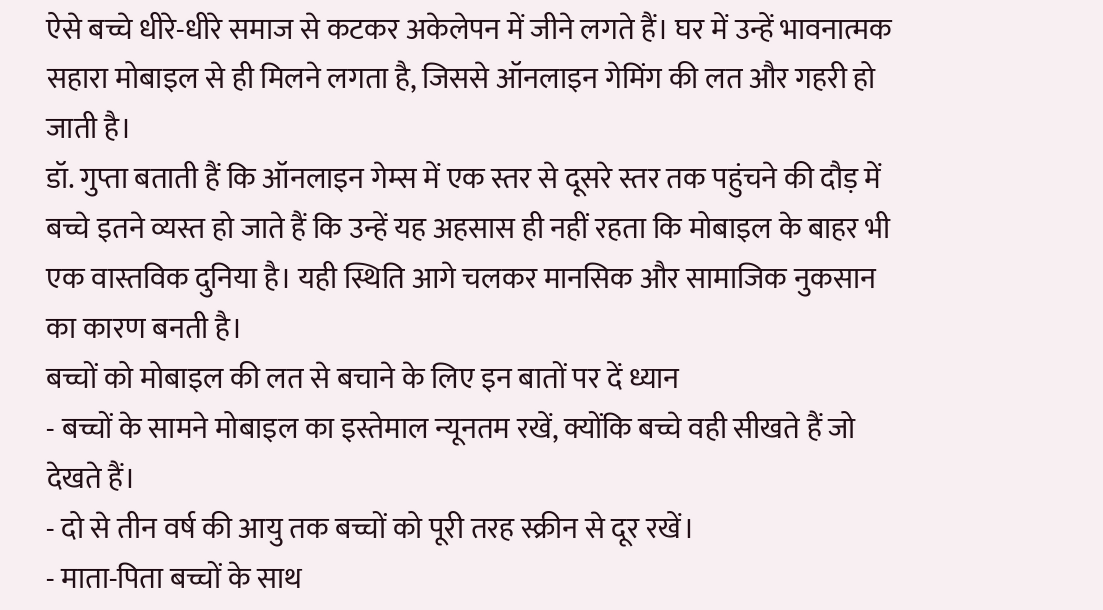ऐसे बच्चे धीरे-धीरे समाज से कटकर अकेलेपन में जीने लगते हैं। घर में उन्हें भावनात्मक सहारा मोबाइल से ही मिलने लगता है, जिससे ऑनलाइन गेमिंग की लत और गहरी हो जाती है।
डॉ. गुप्ता बताती हैं कि ऑनलाइन गेम्स में एक स्तर से दूसरे स्तर तक पहुंचने की दौड़ में बच्चे इतने व्यस्त हो जाते हैं कि उन्हें यह अहसास ही नहीं रहता कि मोबाइल के बाहर भी एक वास्तविक दुनिया है। यही स्थिति आगे चलकर मानसिक और सामाजिक नुकसान का कारण बनती है।
बच्चों को मोबाइल की लत से बचाने के लिए इन बातों पर दें ध्यान
- बच्चों के सामने मोबाइल का इस्तेमाल न्यूनतम रखें, क्योंकि बच्चे वही सीखते हैं जो देखते हैं।
- दो से तीन वर्ष की आयु तक बच्चों को पूरी तरह स्क्रीन से दूर रखें।
- माता-पिता बच्चों के साथ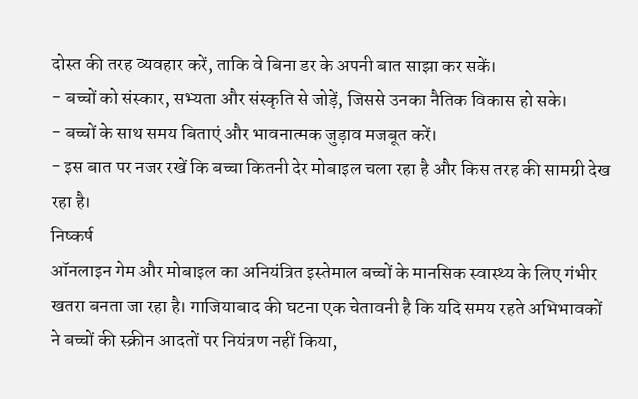दोस्त की तरह व्यवहार करें, ताकि वे बिना डर के अपनी बात साझा कर सकें।
- बच्चों को संस्कार, सभ्यता और संस्कृति से जोड़ें, जिससे उनका नैतिक विकास हो सके।
- बच्चों के साथ समय बिताएं और भावनात्मक जुड़ाव मजबूत करें।
- इस बात पर नजर रखें कि बच्चा कितनी देर मोबाइल चला रहा है और किस तरह की सामग्री देख रहा है।
निष्कर्ष
ऑनलाइन गेम और मोबाइल का अनियंत्रित इस्तेमाल बच्चों के मानसिक स्वास्थ्य के लिए गंभीर खतरा बनता जा रहा है। गाजियाबाद की घटना एक चेतावनी है कि यदि समय रहते अभिभावकों ने बच्चों की स्क्रीन आदतों पर नियंत्रण नहीं किया,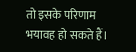तो इसके परिणाम भयावह हो सकते हैं।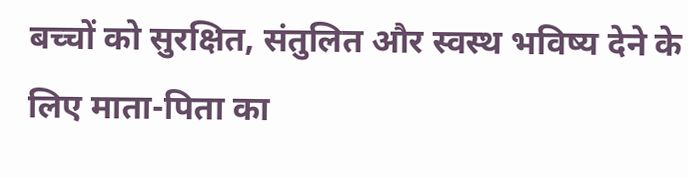बच्चों को सुरक्षित, संतुलित और स्वस्थ भविष्य देने के लिए माता-पिता का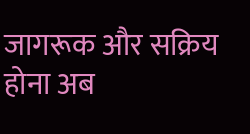जागरूक और सक्रिय होना अब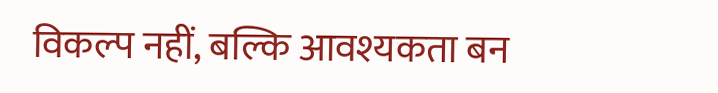विकल्प नहीं, बल्कि आवश्यकता बन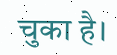चुका है।